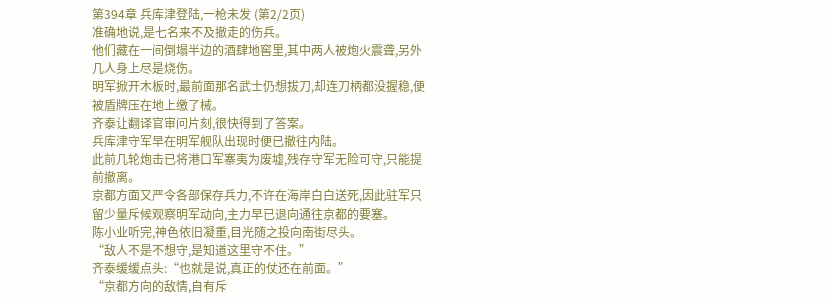第394章 兵库津登陆,一枪未发 (第2/2页)
准确地说,是七名来不及撤走的伤兵。
他们藏在一间倒塌半边的酒肆地窖里,其中两人被炮火震聋,另外几人身上尽是烧伤。
明军掀开木板时,最前面那名武士仍想拔刀,却连刀柄都没握稳,便被盾牌压在地上缴了械。
齐泰让翻译官审问片刻,很快得到了答案。
兵库津守军早在明军舰队出现时便已撤往内陆。
此前几轮炮击已将港口军寨夷为废墟,残存守军无险可守,只能提前撤离。
京都方面又严令各部保存兵力,不许在海岸白白送死,因此驻军只留少量斥候观察明军动向,主力早已退向通往京都的要塞。
陈小业听完,神色依旧凝重,目光随之投向南街尽头。
“敌人不是不想守,是知道这里守不住。”
齐泰缓缓点头:“也就是说,真正的仗还在前面。”
“京都方向的敌情,自有斥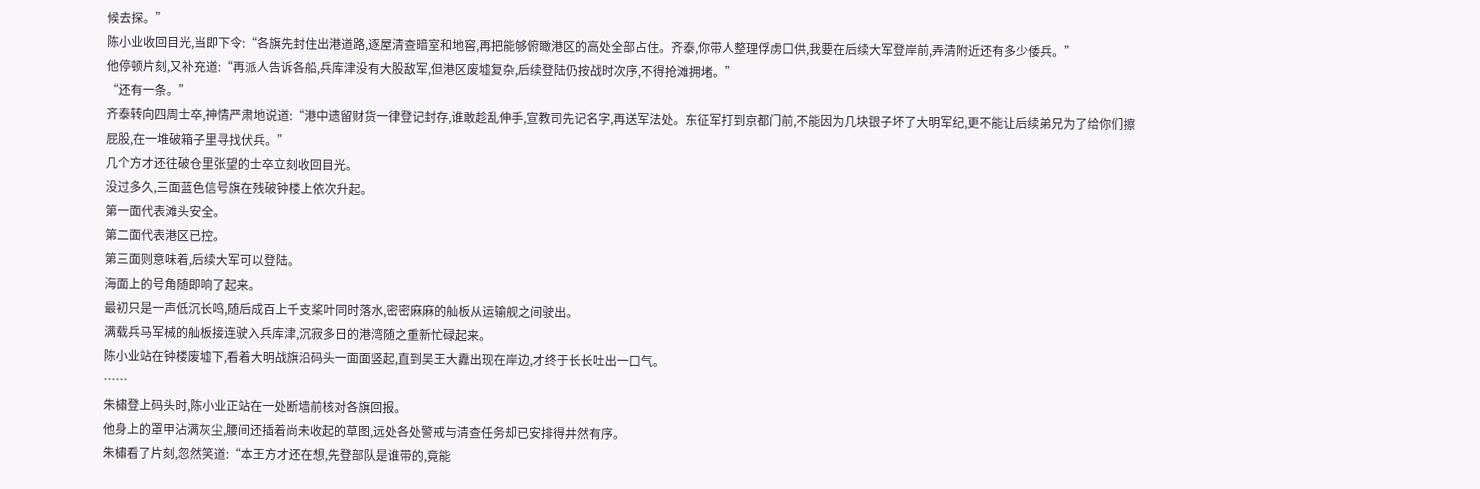候去探。”
陈小业收回目光,当即下令:“各旗先封住出港道路,逐屋清查暗室和地窖,再把能够俯瞰港区的高处全部占住。齐泰,你带人整理俘虏口供,我要在后续大军登岸前,弄清附近还有多少倭兵。”
他停顿片刻,又补充道:“再派人告诉各船,兵库津没有大股敌军,但港区废墟复杂,后续登陆仍按战时次序,不得抢滩拥堵。”
“还有一条。”
齐泰转向四周士卒,神情严肃地说道:“港中遗留财货一律登记封存,谁敢趁乱伸手,宣教司先记名字,再送军法处。东征军打到京都门前,不能因为几块银子坏了大明军纪,更不能让后续弟兄为了给你们擦屁股,在一堆破箱子里寻找伏兵。”
几个方才还往破仓里张望的士卒立刻收回目光。
没过多久,三面蓝色信号旗在残破钟楼上依次升起。
第一面代表滩头安全。
第二面代表港区已控。
第三面则意味着,后续大军可以登陆。
海面上的号角随即响了起来。
最初只是一声低沉长鸣,随后成百上千支桨叶同时落水,密密麻麻的舢板从运输舰之间驶出。
满载兵马军械的舢板接连驶入兵库津,沉寂多日的港湾随之重新忙碌起来。
陈小业站在钟楼废墟下,看着大明战旗沿码头一面面竖起,直到吴王大纛出现在岸边,才终于长长吐出一口气。
……
朱橚登上码头时,陈小业正站在一处断墙前核对各旗回报。
他身上的罩甲沾满灰尘,腰间还插着尚未收起的草图,远处各处警戒与清查任务却已安排得井然有序。
朱橚看了片刻,忽然笑道:“本王方才还在想,先登部队是谁带的,竟能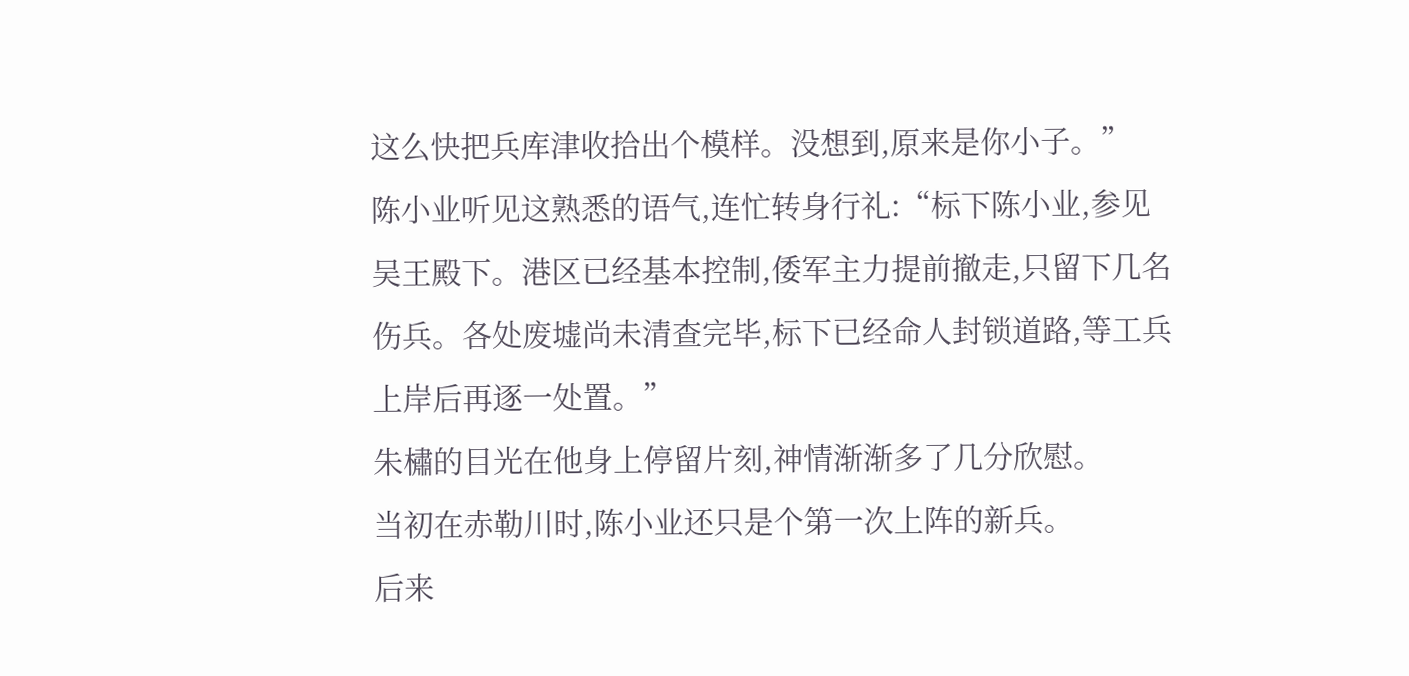这么快把兵库津收拾出个模样。没想到,原来是你小子。”
陈小业听见这熟悉的语气,连忙转身行礼:“标下陈小业,参见吴王殿下。港区已经基本控制,倭军主力提前撤走,只留下几名伤兵。各处废墟尚未清查完毕,标下已经命人封锁道路,等工兵上岸后再逐一处置。”
朱橚的目光在他身上停留片刻,神情渐渐多了几分欣慰。
当初在赤勒川时,陈小业还只是个第一次上阵的新兵。
后来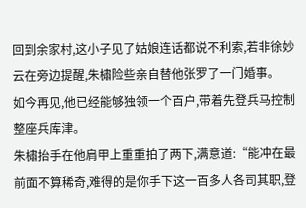回到余家村,这小子见了姑娘连话都说不利索,若非徐妙云在旁边提醒,朱橚险些亲自替他张罗了一门婚事。
如今再见,他已经能够独领一个百户,带着先登兵马控制整座兵库津。
朱橚抬手在他肩甲上重重拍了两下,满意道:“能冲在最前面不算稀奇,难得的是你手下这一百多人各司其职,登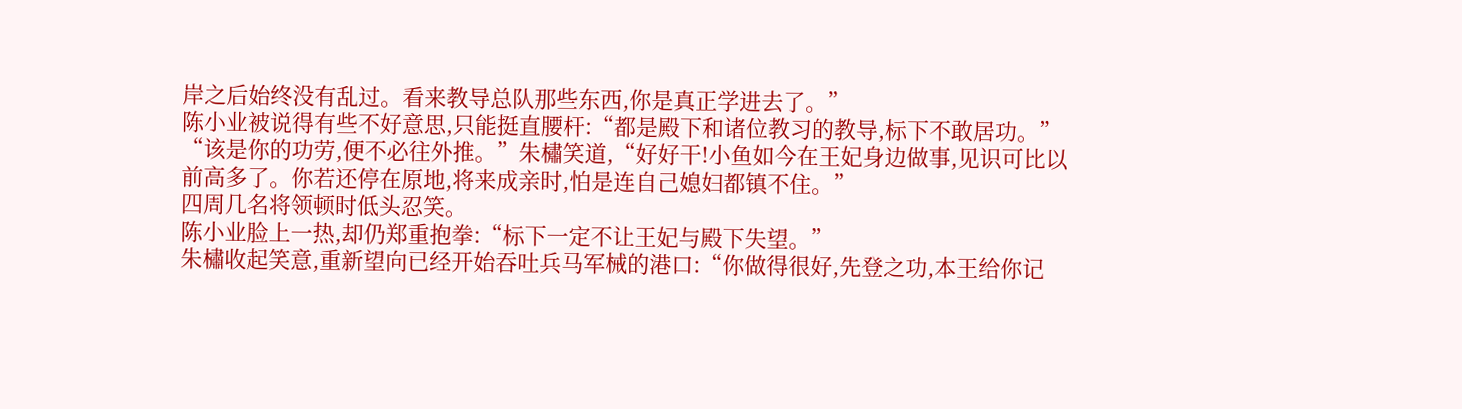岸之后始终没有乱过。看来教导总队那些东西,你是真正学进去了。”
陈小业被说得有些不好意思,只能挺直腰杆:“都是殿下和诸位教习的教导,标下不敢居功。”
“该是你的功劳,便不必往外推。”朱橚笑道,“好好干!小鱼如今在王妃身边做事,见识可比以前高多了。你若还停在原地,将来成亲时,怕是连自己媳妇都镇不住。”
四周几名将领顿时低头忍笑。
陈小业脸上一热,却仍郑重抱拳:“标下一定不让王妃与殿下失望。”
朱橚收起笑意,重新望向已经开始吞吐兵马军械的港口:“你做得很好,先登之功,本王给你记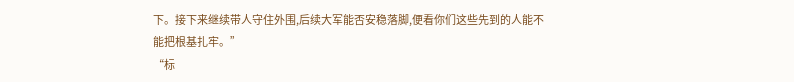下。接下来继续带人守住外围,后续大军能否安稳落脚,便看你们这些先到的人能不能把根基扎牢。”
“标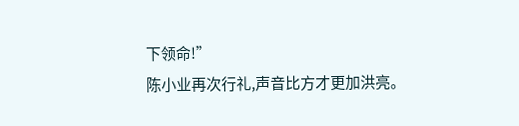下领命!”
陈小业再次行礼,声音比方才更加洪亮。